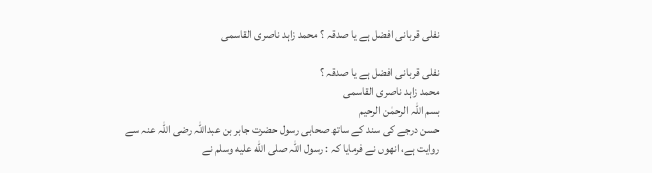نفلی قربانی افضل ہے یا صدقہ ؟ محمد زاہد ناصری القاسمی

نفلی قربانی افضل ہے یا صدقہ ؟
محمد زاہد ناصری القاسمی
بسم اللّٰہ الرحمٰن الرحیم
حسن درجے کی سند کے ساتھ صحابی رسول حضرت جابر بن عبداللہ رضی اللہ عنہ سے روایت ہے، انھوں نے فرمایا کہ : رسول اللہ صلى الله عليه وسلم نے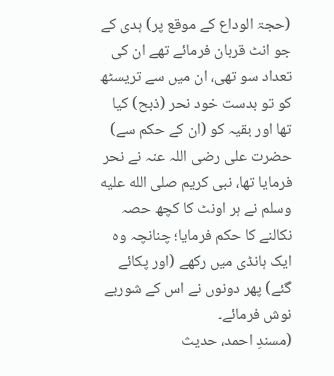(حجۃ الوداع کے موقع پر) ہدی کے جو انٹ قربان فرمائے تھے ان کی تعداد سو تھی، ان میں سے تریسٹھ کو تو بدست خود نحر (ذبح) کیا تھا اور بقیہ کو (ان کے حکم سے) حضرت علی رضی اللہ عنہ نے نحر فرمایا تھا، نبی کریم صلى الله عليه وسلم نے ہر اونٹ کا کچھ حصہ نکالنے کا حکم فرمایا؛ چنانچہ وہ ایک ہانڈی میں رکھے (اور پکائے گئے) پھر دونوں نے اس کے شوربے نوش فرمائے۔
(مسندِ احمد، حدیث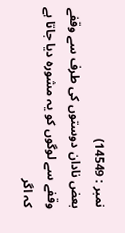نمبر : 14549)
بعض نادان دوستوں کی طرف سے وقفے وقفے سے لوگوں کو یہ مشورہ دیا جاتا ہے کہ اگر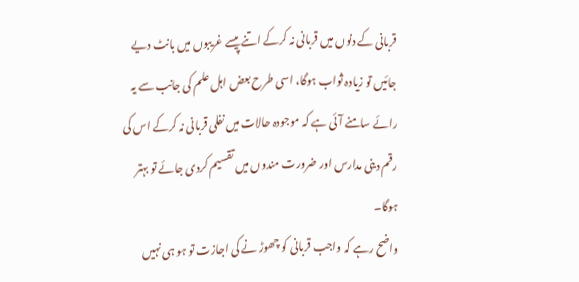قربانی کے دنوں میں قربانی نہ کرکے اتنے پیسے غریبوں میں بانٹ دیے جائیں تو زیادہ ثواب ہوگا، اسی طرح بعض اہل علم کی جانب سے یہ رائے سامنے آئی ہے کہ موجودہ حالات میں نفلی قربانی نہ کرکے اس کی رقم دینی مدارس اور ضرورت مندوں میں تقسیم کردی جائے تو بہتر ہوگا۔
واضح رہے کہ واجب قربانی کو چھوڑ نے کی اجازت تو ہو ہی نہیں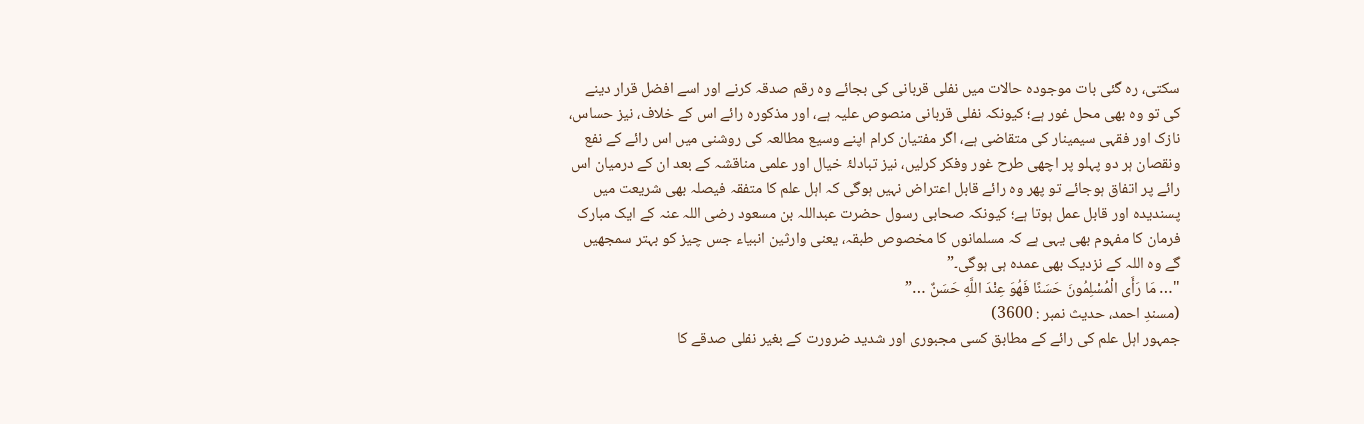سکتی، رہ گئی بات موجودہ حالات میں نفلی قربانی کی بجائے وہ رقم صدقہ کرنے اور اسے افضل قرار دینے کی تو وہ بھی محل غور ہے؛ کیونکہ نفلی قربانی منصوص علیہ ہے، اور مذکورہ رائے اس کے خلاف، نیز حساس، نازک اور فقہی سیمینار کی متقاضی ہے، اگر مفتیان کرام اپنے وسیع مطالعہ کی روشنی میں اس رائے کے نفع ونقصان ہر دو پہلو پر اچھی طرح غور وفکر کرلیں، نیز تبادلۂ خیال اور علمی مناقشہ کے بعد ان کے درمیان اس رائے پر اتفاق ہوجائے تو پھر وہ رائے قابل اعتراض نہیں ہوگی کہ اہل علم کا متفقہ فیصلہ بھی شریعت میں پسندیدہ اور قابل عمل ہوتا ہے؛ کیونکہ صحابی رسول حضرت عبداللہ بن مسعود رضی اللہ عنہ کے ایک مبارک فرمان کا مفہوم بھی یہی ہے کہ مسلمانوں کا مخصوص طبقہ، یعنی وارثین انبیاء جس چیز کو بہتر سمجھیں گے وہ اللہ کے نزدیک بھی عمدہ ہی ہوگی۔”
"… مَا رَأَى الْمُسْلِمُونَ حَسَنًا فَهُوَ عِنْدَ اللَّهِ حَسَنٌ …”
(مسندِ احمد، حدیث نمبر : 3600)
جمہور اہل علم کی رائے کے مطابق کسی مجبوری اور شدید ضرورت کے بغیر نفلی صدقے کا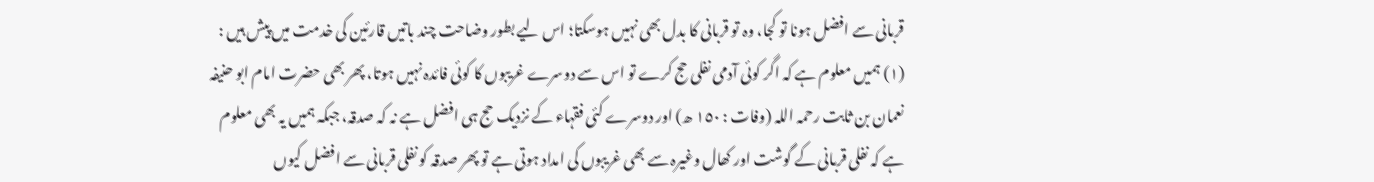قربانی سے افضل ہونا تو کجا، وہ تو قربانی کا بدل بھی نہیں ہوسکتا؛ اس لیے بطور وضاحت چند باتیں قارئین کی خدمت میں پیش ہیں :
(١) ہمیں معلوم ہے کہ اگر کوئی آدمی نفلی حج کرے تو اس سے دوسرے غریبوں کا کوئی فائدہ نہیں ہوتا، پھر بھی حضرت امام ابو حنیفہ نعمان بن ثابت رحمہ اللہ (وفات : ١٥٠ ھ) اور دوسرے کئی فقہاء کے نزدیک حج ہی افضل ہے نہ کہ صدقہ، جبکہ ہمیں یہ بھی معلوم ہے کہ نفلی قربانی کے گوشت اور کھال وغیرہ سے بھی غریبوں کی امداد ہوتی ہے تو پھر صدقہ کو نفلی قربانی سے افضل کیوں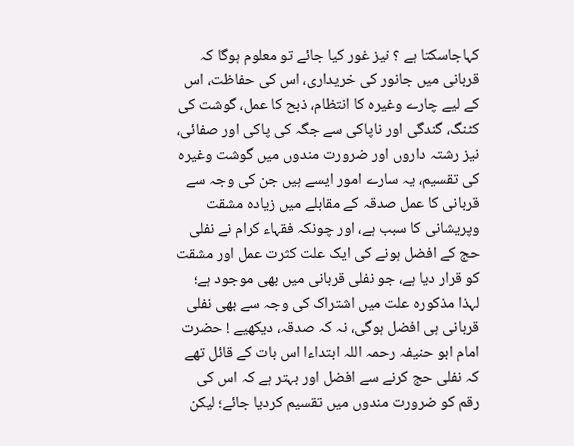کہاجاسکتا ہے ؟ نیز غور کیا جائے تو معلوم ہوگا کہ قربانی میں جانور کی خریداری، اس کی حفاظت، اس کے لیے چارے وغیرہ کا انتظام، ذبح کا عمل، گوشت کی کٹنگ، گندگی اور ناپاکی سے جگہ کی پاکی اور صفائی، نیز رشتہ داروں اور ضرورت مندوں میں گوشت وغیرہ کی تقسیم، یہ سارے امور ایسے ہیں جن کی وجہ سے قربانی کا عمل صدقہ کے مقابلے میں زیادہ مشقت وپریشانی کا سبب ہے، اور چونکہ فقہاء کرام نے نفلی حج کے افضل ہونے کی ایک علت کثرت عمل اور مشقت کو قرار دیا ہے، جو نفلی قربانی میں بھی موجود ہے؛ لہذا مذکورہ علت میں اشتراک کی وجہ سے بھی نفلی قربانی ہی افضل ہوگی، نہ کہ صدقہ، دیکھیے ! حضرت امام ابو حنیفہ رحمہ اللہ ابتداءا اس بات کے قائل تھے کہ نفلی حج کرنے سے افضل اور بہتر ہے کہ اس کی رقم کو ضرورت مندوں میں تقسیم کردیا جائے؛ لیکن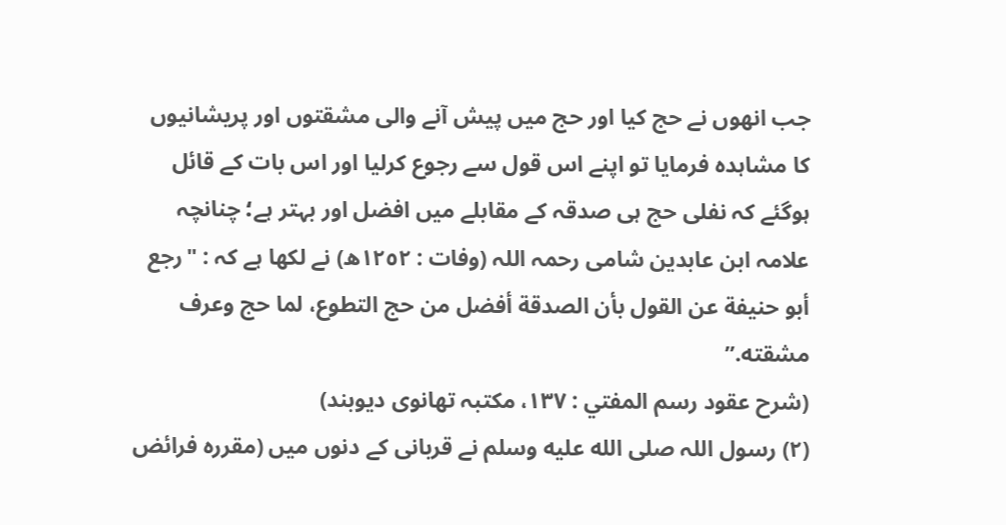جب انھوں نے حج کیا اور حج میں پیش آنے والی مشقتوں اور پریشانیوں کا مشاہدہ فرمایا تو اپنے اس قول سے رجوع کرلیا اور اس بات کے قائل ہوگئے کہ نفلی حج ہی صدقہ کے مقابلے میں افضل اور بہتر ہے؛ چنانچہ علامہ ابن عابدین شامی رحمہ اللہ (وفات : ١٢٥٢ھ) نے لکھا ہے کہ : "رجع أبو حنيفة عن القول بأن الصدقة أفضل من حج التطوع، لما حج وعرف مشقته.”
(شرح عقود رسم المفتي : ١٣٧، مکتبہ تھانوی دیوبند)
(٢) رسول اللہ صلى الله عليه وسلم نے قربانی کے دنوں میں (مقررہ فرائض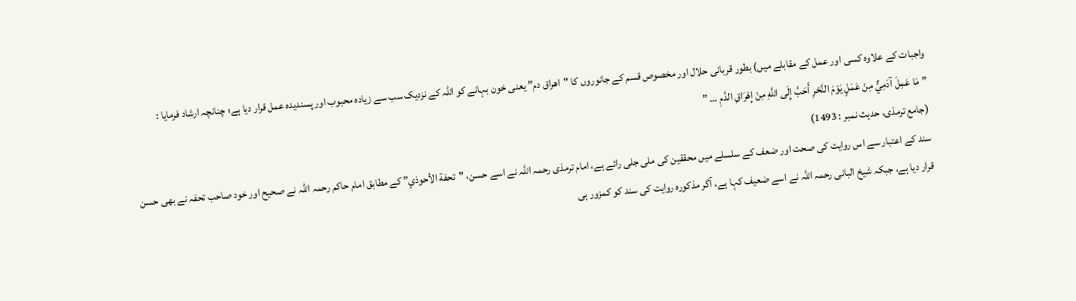واجبات کے علاوہ کسی اور عمل کے مقابلے میں) بطور قربانی حلال اور مخصوص قسم کے جانوروں کا "اھراق دم” یعنی خون بہانے کو اللہ کے نزدیک سب سے زیادہ محبوب اور پسندیدہ عمل قرار دیا ہے؛ چنانچہ ارشاد فرمایا :
” مَا عَمِلَ آدَمِيٌّ مِنْ عَمَلٍ يَوْمَ النَّحْرِ أَحَبَّ إِلَى اللَّهِ مِنْ إِهْرَاقِ الدَّمِ … ”
(جامع ترمذی، حدیث نمبر : 1493)
سند کے اعتبار سے اس روایت کی صحت اور ضعف کے سلسلے میں محققین کی ملی جلی رائے ہے، امام ترمذی رحمہ اللہ نے اسے حسن، "تحفة الأحوذي” کے مطابق امام حاکم رحمہ اللہ نے صحیح اور خود صاحب تحفہ نے بھی حسن قرار دیا ہے، جبکہ شیخ البانی رحمہ اللہ نے اسے ضعیف کہا ہے، آگر مذکورہ روایت کی سند کو کمزور ہی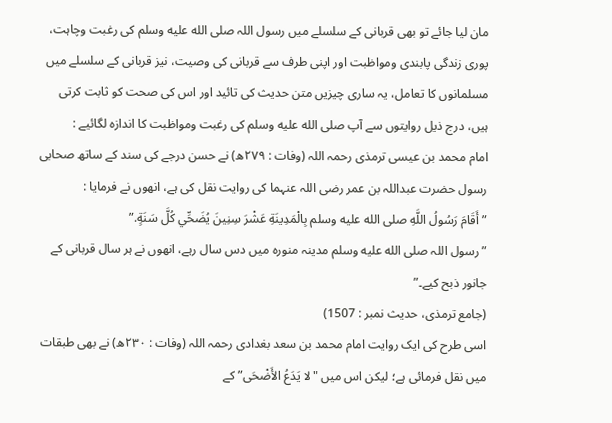مان لیا جائے تو بھی قربانی کے سلسلے میں رسول اللہ صلى الله عليه وسلم کی رغبت وچاہت، پوری زندگی پابندی ومواظبت اور اپنی طرف سے قربانی کی وصیت، نیز قربانی کے سلسلے میں مسلمانوں کا تعامل، یہ ساری چیزیں متن حدیث کی تائید اور اس کی صحت کو ثابت کرتی ہیں، درج ذیل روایتوں سے آپ صلى الله عليه وسلم کی رغبت ومواظبت کا اندازہ لگائیے :
امام محمد بن عیسی ترمذی رحمہ اللہ (وفات : ٢٧٩ھ) نے حسن درجے کی سند کے ساتھ صحابی رسول حضرت عبداللہ بن عمر رضی اللہ عنہما کی روایت نقل کی ہے، انھوں نے فرمایا :
” أَقَامَ رَسُولُ اللَّهِ صلى الله عليه وسلم بِالْمَدِينَةِ عَشْرَ سِنِينَ يُضَحِّي كُلَّ سَنَةٍ.”
” رسول اللہ صلى الله عليه وسلم مدینہ منورہ میں دس سال رہے، انھوں نے ہر سال قربانی کے جانور ذبح کیے۔”
(جامع ترمذی، حدیث نمبر : 1507)
اسی طرح کی ایک روایت امام محمد بن سعد بغدادی رحمہ اللہ (وفات : ٢٣٠ھ) نے بھی طبقات میں نقل فرمائی ہے؛ لیکن اس میں "لا يَدَعُ الأَضْحَى” کے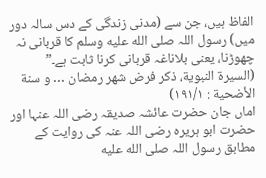الفاظ ہیں، جن سے (مدنی زندگی کے دس سالہ دور میں) رسول اللہ صلى الله عليه وسلم کا قربانی نہ چھوڑنا، یعنی بلاناغہ قربانی کرنا ثابت ہے۔”
(السيرة النبوية، ذكر فرض شهر رمضان … و سنة الأضحية : ١٩١/١)
اماں جان حضرت عائشہ صدیقہ رضی اللہ عنہا اور حضرت ابو ہریرہ رضی اللہ عنہ کی روایت کے مطابق رسول اللہ صلى الله عليه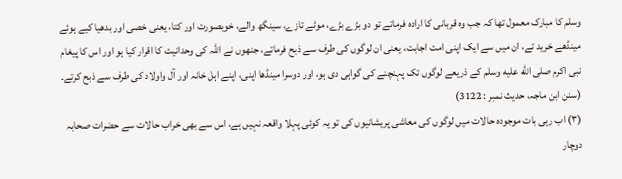وسلم کا مبارک معمول تھا کہ جب وہ قربانی کا ارادہ فرماتے تو دو بڑے بڑے، موٹے تازے، سینگھ والے، خوبصورت اور کتا، یعنی خصی اور بدھیا کیے ہوئے مینڈھے خرید تے، ان میں سے ایک اپنی امت اجابت، یعنی ان لوگوں کی طرف سے ذبح فرماتے، جنھوں نے اللہ کی وحدانیت کا اقرار کیا ہو اور اس کا پیغام نبی اکرم صلى الله عليه وسلم کے ذریعے لوگوں تک پہنچنے کی گواہی دی ہو، اور دوسرا مینڈھا اپنی، اپنے اہل خانہ اور آل واولاد کی طرف سے ذبح کرتے۔
(سنن ابن ماجہ، حدیث نمبر : 3122)
(٣) اب رہی بات موجودہ حالات میں لوگوں کی معاشی پریشانیوں کی تو یہ کوئی پہلا واقعہ نہیں ہے، اس سے بھی خراب حالات سے حضرات صحابہ دوچار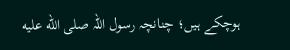ہوچکے ہیں؛ چنانچہ رسول اللہ صلى الله عليه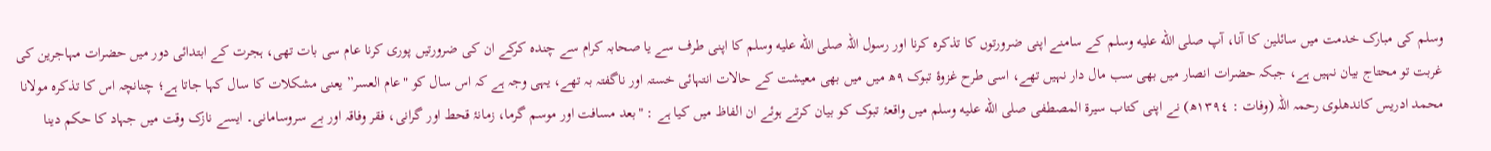وسلم کی مبارک خدمت میں سائلین کا آنا، آپ صلى الله عليه وسلم کے سامنے اپنی ضرورتوں کا تذکرہ کرنا اور رسول اللہ صلى الله عليه وسلم کا اپنی طرف سے یا صحابہ کرام سے چندہ کرکے ان کی ضرورتیں پوری کرنا عام سی بات تھی، ہجرت کے ابتدائی دور میں حضرات مہاجرین کی غربت تو محتاج بیان نہیں ہے، جبکہ حضرات انصار میں بھی سب مال دار نہیں تھے، اسی طرح غزوۂ تبوک ٩ھ میں میں بھی معیشت کے حالات انتہائی خستہ اور ناگفتہ بہ تھے، یہی وجہ ہے کہ اس سال کو "عام العسر” یعنی مشکلات کا سال کہا جاتا ہے؛ چنانچہ اس کا تذکرہ مولانا محمد ادریس کاندھلوی رحمہ اللہ (وفات : ١٣٩٤ھ) نے اپنی کتاب سيرة المصطفى صلى الله عليه وسلم میں واقعۂ تبوک کو بیان کرتے ہوئے ان الفاظ میں کیا ہے : "بعد مسافت اور موسم گرما، زمانۂ قحط اور گرانی، فقر وفاقہ اور بے سروسامانی۔ ایسے نازک وقت میں جہاد کا حکم دینا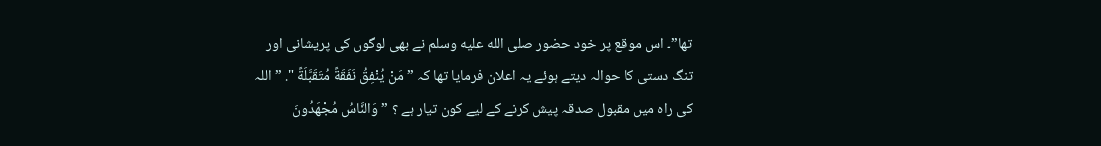تھا”۔ اس موقع پر خود حضور صلى الله عليه وسلم نے بھی لوگوں کی پریشانی اور تنگ دستی کا حوالہ دیتے ہوئے یہ اعلان فرمایا تھا کہ ” مَنْ يُنْفِقُ نَفَقَةً مُتَقَبَّلَةً ". ” اللہ کی راہ میں مقبول صدقہ پیش کرنے کے لیے کون تیار ہے ؟ ” وَالنَّاسُ مُجْهَدُونَ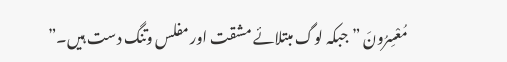مُعْسِرُونَ ” جبکہ لوگ مبتلائے مشقت اور مفلس وتنگ دست ہیں۔”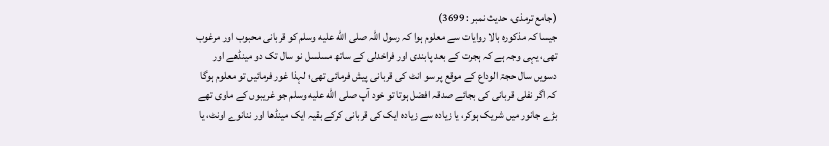(جامع ترمذی، حدیث نمبر : 3699)
جیسا کہ مذکورہ بالا روایات سے معلوم ہوا کہ رسول اللہ صلى الله عليه وسلم کو قربانی محبوب اور مرغوب تھی، یہی وجہ ہے کہ ہجرت کے بعد پابندی اور فراخدلی کے ساتھ مسلسل نو سال تک دو مینڈھے اور دسویں سال حجۃ الوداع کے موقع پر سو انٹ کی قربانی پیش فرمائی تھی؛ لہذا غور فرمائیں تو معلوم ہوگا کہ اگر نفلی قربانی کی بجائے صدقہ افضل ہوتا تو خود آپ صلى الله عليه وسلم جو غریبوں کے ماوی تھے بڑے جانور میں شریک ہوکر، یا زیادہ سے زیادہ ایک کی قربانی کرکے بقیہ ایک مینڈھا اور ننانوے اونٹ، یا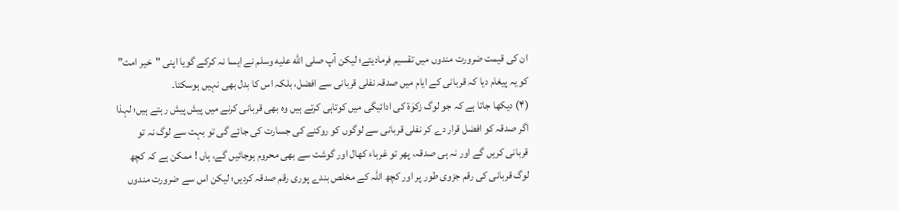ان کی قیمت ضرورت مندوں میں تقسیم فرمادیتے؛ لیکن آپ صلى الله عليه وسلم نے ایسا نہ کرکے گویا اپنی "خیر امت” کو یہ پیغام دیا کہ قربانی کے ایام میں صدقہ نفلی قربانی سے افضل، بلکہ اس کا بدل بھی نہیں ہوسکتا۔
(۴) دیکھا جاتا ہے کہ جو لوگ زکوٰۃ کی ادائیگی میں کوتاہی کرتے ہیں وہ بھی قربانی کرنے میں پیش پیش رہتے ہیں؛ لہذا اگر صدقہ کو افضل قرار دے کر نفلی قربانی سے لوگوں کو روکنے کی جسارت کی جائے گی تو بہت سے لوگ نہ تو قربانی کریں گے اور نہ ہی صدقہ، پھر تو غرباء کھال اور گوشت سے بھی محروم ہوجائیں گے، ہاں ! ممکن ہے کہ کچھ لوگ قربانی کی رقم جزوی طور پر اور کچھ اللہ کے مخلص بندے پوری رقم صدقہ کردیں؛ لیکن اس سے ضرورت مندوں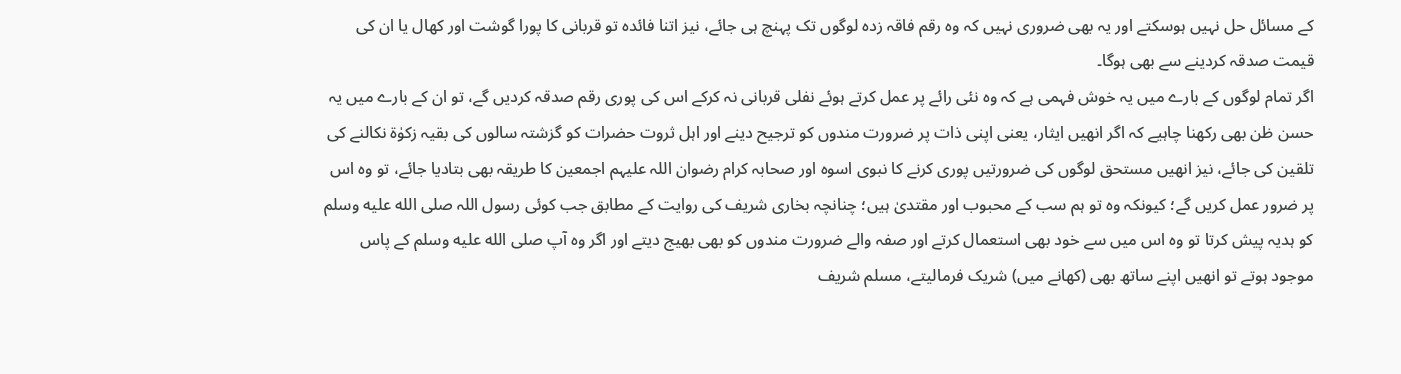کے مسائل حل نہیں ہوسکتے اور یہ بھی ضروری نہیں کہ وہ رقم فاقہ زدہ لوگوں تک پہنچ ہی جائے، نیز اتنا فائدہ تو قربانی کا پورا گوشت اور کھال یا ان کی قیمت صدقہ کردینے سے بھی ہوگا۔
اگر تمام لوگوں کے بارے میں یہ خوش فہمی ہے کہ وہ نئی رائے پر عمل کرتے ہوئے نفلی قربانی نہ کرکے اس کی پوری رقم صدقہ کردیں گے، تو ان کے بارے میں یہ حسن ظن بھی رکھنا چاہیے کہ اگر انھیں ایثار، یعنی اپنی ذات پر ضرورت مندوں کو ترجیح دینے اور اہل ثروت حضرات کو گزشتہ سالوں کی بقیہ زکوٰۃ نکالنے کی تلقین کی جائے، نیز انھیں مستحق لوگوں کی ضرورتیں پوری کرنے کا نبوی اسوہ اور صحابہ کرام رضوان اللہ علیہم اجمعین کا طریقہ بھی بتادیا جائے، تو وہ اس پر ضرور عمل کریں گے؛ کیونکہ وہ تو ہم سب کے محبوب اور مقتدیٰ ہیں؛ چنانچہ بخاری شریف کی روایت کے مطابق جب کوئی رسول اللہ صلى الله عليه وسلم کو ہدیہ پیش کرتا تو وہ اس میں سے خود بھی استعمال کرتے اور صفہ والے ضرورت مندوں کو بھی بھیج دیتے اور اگر وہ آپ صلى الله عليه وسلم کے پاس موجود ہوتے تو انھیں اپنے ساتھ بھی (کھانے میں) شریک فرمالیتے، مسلم شریف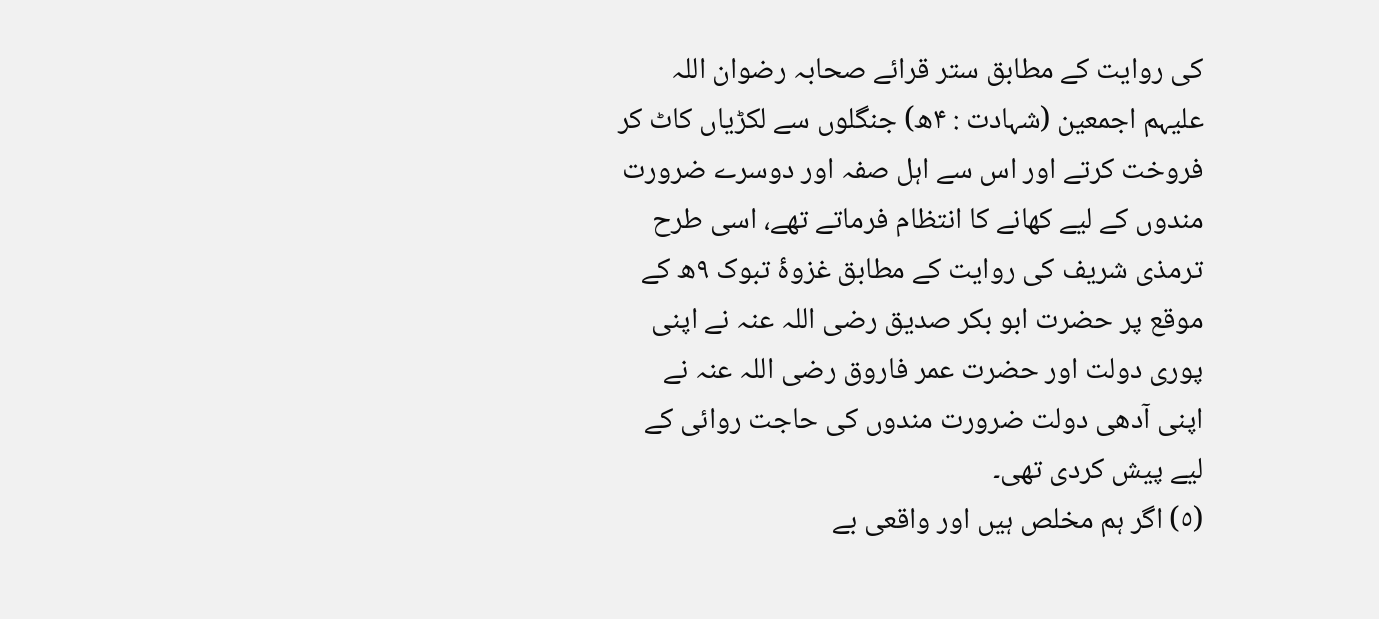کی روایت کے مطابق ستر قرائے صحابہ رضوان اللہ علیہم اجمعین (شہادت : ۴ھ) جنگلوں سے لکڑیاں کاٹ کر فروخت کرتے اور اس سے اہل صفہ اور دوسرے ضرورت مندوں کے لیے کھانے کا انتظام فرماتے تھے، اسی طرح ترمذی شریف کی روایت کے مطابق غزوۂ تبوک ٩ھ کے موقع پر حضرت ابو بکر صدیق رضی اللہ عنہ نے اپنی پوری دولت اور حضرت عمر فاروق رضی اللہ عنہ نے اپنی آدھی دولت ضرورت مندوں کی حاجت روائی کے لیے پیش کردی تھی۔
(٥) اگر ہم مخلص ہیں اور واقعی بے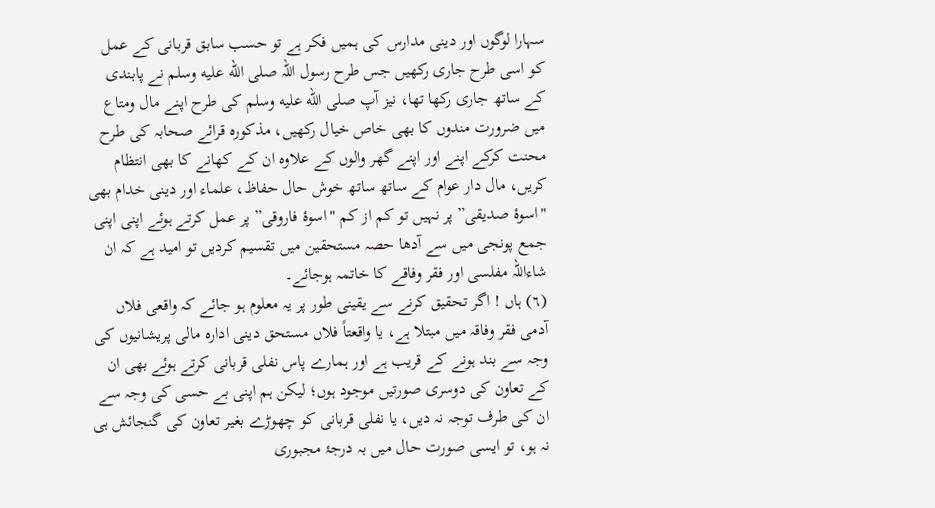سہارا لوگوں اور دینی مدارس کی ہمیں فکر ہے تو حسب سابق قربانی کے عمل کو اسی طرح جاری رکھیں جس طرح رسول اللہ صلى الله عليه وسلم نے پابندی کے ساتھ جاری رکھا تھا، نیز آپ صلى الله عليه وسلم کی طرح اپنے مال ومتاع میں ضرورت مندوں کا بھی خاص خیال رکھیں، مذکورہ قرائے صحابہ کی طرح محنت کرکے اپنے اور اپنے گھر والوں کے علاوہ ان کے کھانے کا بھی انتظام کریں، مال دار عوام کے ساتھ ساتھ خوش حال حفاظ، علماء اور دینی خدام بھی "اسوۂ صدیقی” پر نہیں تو کم از کم "اسوۂ فاروقی” پر عمل کرتے ہوئے اپنی اپنی جمع پونجی میں سے آدھا حصہ مستحقین میں تقسیم کردیں تو امید ہے کہ ان شاءاللہ مفلسی اور فقر وفاقے کا خاتمہ ہوجائے۔
(٦) ہاں ! اگر تحقیق کرنے سے یقینی طور پر یہ معلوم ہو جائے کہ واقعی فلاں آدمی فقر وفاقہ میں مبتلا ہے، یا واقعتاً فلاں مستحق دینی ادارہ مالی پریشانیوں کی وجہ سے بند ہونے کے قریب ہے اور ہمارے پاس نفلی قربانی کرتے ہوئے بھی ان کے تعاون کی دوسری صورتیں موجود ہوں؛ لیکن ہم اپنی بے حسی کی وجہ سے ان کی طرف توجہ نہ دیں، یا نفلی قربانی کو چھوڑے بغیر تعاون کی گنجائش ہی نہ ہو، تو ایسی صورت حال میں بہ درجۂ مجبوری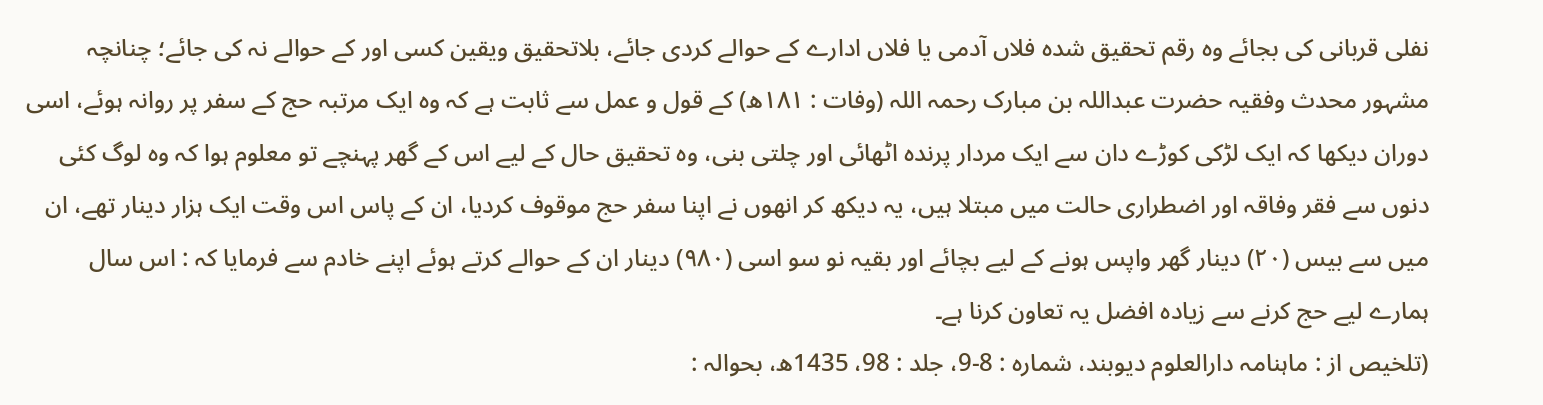نفلی قربانی کی بجائے وہ رقم تحقیق شدہ فلاں آدمی یا فلاں ادارے کے حوالے کردی جائے، بلاتحقیق ویقین کسی اور کے حوالے نہ کی جائے؛ چنانچہ مشہور محدث وفقیہ حضرت عبداللہ بن مبارک رحمہ اللہ (وفات : ١٨١ھ) کے قول و عمل سے ثابت ہے کہ وہ ایک مرتبہ حج کے سفر پر روانہ ہوئے، اسی دوران دیکھا کہ ایک لڑکی کوڑے دان سے ایک مردار پرندہ اٹھائی اور چلتی بنی، وہ تحقیق حال کے لیے اس کے گھر پہنچے تو معلوم ہوا کہ وہ لوگ کئی دنوں سے فقر وفاقہ اور اضطراری حالت میں مبتلا ہیں، یہ دیکھ کر انھوں نے اپنا سفر حج موقوف کردیا، ان کے پاس اس وقت ایک ہزار دینار تھے، ان میں سے بیس (٢٠) دینار گھر واپس ہونے کے لیے بچائے اور بقیہ نو سو اسی (٩٨٠) دینار ان کے حوالے کرتے ہوئے اپنے خادم سے فرمایا کہ : اس سال ہمارے لیے حج کرنے سے زیادہ افضل یہ تعاون کرنا ہے۔
(تلخیص از : ماہنامہ دارالعلوم دیوبند، شمارہ : 8-9، جلد : 98، 1435ھ، بحوالہ :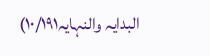البدایہ والنہایہ۱۰/۱۹۱)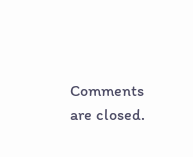Comments are closed.